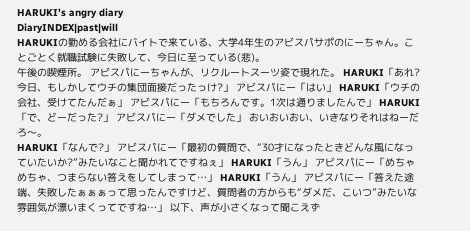HARUKI’s angry diary
DiaryINDEX|past|will
HARUKIの勤める会社にバイトで来ている、大学4年生のアビスパサポのにーちゃん。ことごとく就職試験に失敗して、今日に至っている(悲)。
午後の喫煙所。 アビスパにーちゃんが、リクルートスーツ姿で現れた。 HARUKI「あれ?今日、もしかしてウチの集団面接だったっけ?」 アビスパにー「はい」 HARUKI「ウチの会社、受けてたんだぁ」 アビスパにー「もちろんです。1次は通りましたんで」 HARUKI「で、どーだった?」 アビスパにー「ダメでした」 おいおいおい、いきなりそれはねーだろ〜。
HARUKI「なんで?」 アビスパにー「最初の質問で、“30才になったときどんな風になっていたいか?”みたいなこと聞かれてですねぇ」 HARUKI「うん」 アビスパにー「めちゃめちゃ、つまらない答えをしてしまって…」 HARUKI「うん」 アビスパにー「答えた途端、失敗したぁぁぁって思ったんですけど、質問者の方からも“ダメだ、こいつ”みたいな雰囲気が漂いまくってですね…」 以下、声が小さくなって聞こえず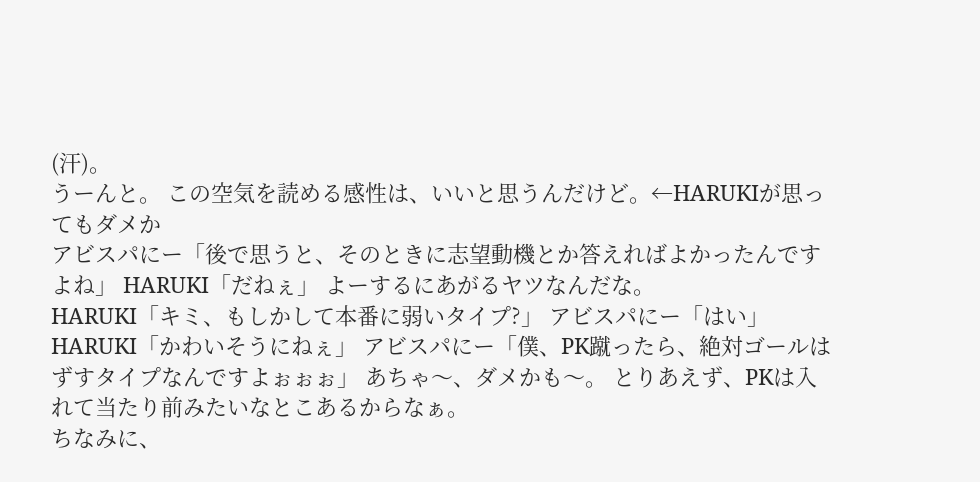(汗)。
うーんと。 この空気を読める感性は、いいと思うんだけど。←HARUKIが思ってもダメか
アビスパにー「後で思うと、そのときに志望動機とか答えればよかったんですよね」 HARUKI「だねぇ」 よーするにあがるヤツなんだな。
HARUKI「キミ、もしかして本番に弱いタイプ?」 アビスパにー「はい」 HARUKI「かわいそうにねぇ」 アビスパにー「僕、PK蹴ったら、絶対ゴールはずすタイプなんですよぉぉぉ」 あちゃ〜、ダメかも〜。 とりあえず、PKは入れて当たり前みたいなとこあるからなぁ。
ちなみに、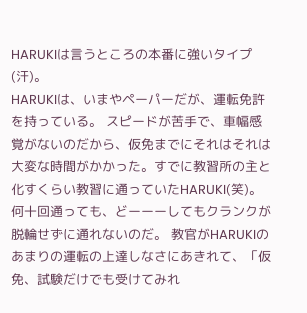HARUKIは言うところの本番に強いタイプ(汗)。
HARUKIは、いまやペーパーだが、運転免許を持っている。 スピードが苦手で、車幅感覚がないのだから、仮免までにそれはそれは大変な時間がかかった。すでに教習所の主と化すくらい教習に通っていたHARUKI(笑)。何十回通っても、どーーーしてもクランクが脱輪せずに通れないのだ。 教官がHARUKIのあまりの運転の上達しなさにあきれて、「仮免、試験だけでも受けてみれ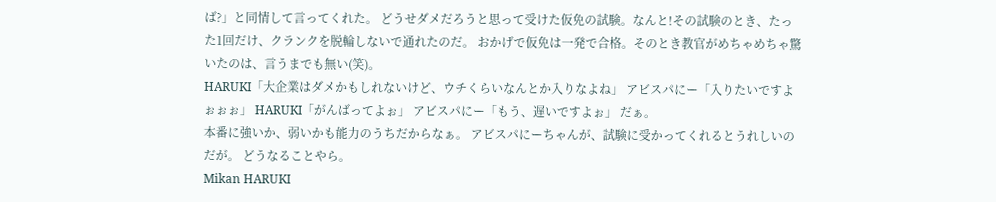ば?」と同情して言ってくれた。 どうせダメだろうと思って受けた仮免の試験。なんと!その試験のとき、たった1回だけ、クランクを脱輪しないで通れたのだ。 おかげで仮免は一発で合格。そのとき教官がめちゃめちゃ驚いたのは、言うまでも無い(笑)。
HARUKI「大企業はダメかもしれないけど、ウチくらいなんとか入りなよね」 アビスパにー「入りたいですよぉぉぉ」 HARUKI「がんばってよぉ」 アビスパにー「もう、遅いですよぉ」 だぁ。
本番に強いか、弱いかも能力のうちだからなぁ。 アビスパにーちゃんが、試験に受かってくれるとうれしいのだが。 どうなることやら。
Mikan HARUKI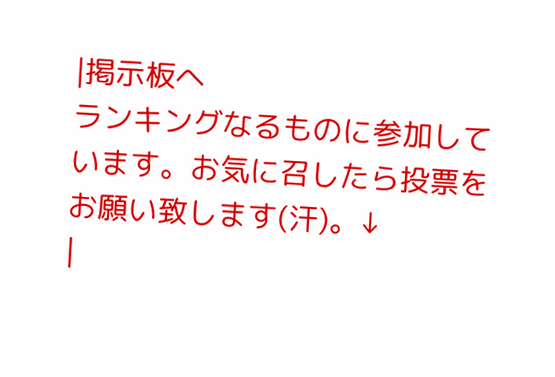|掲示板へ
ランキングなるものに参加しています。お気に召したら投票をお願い致します(汗)。↓
|